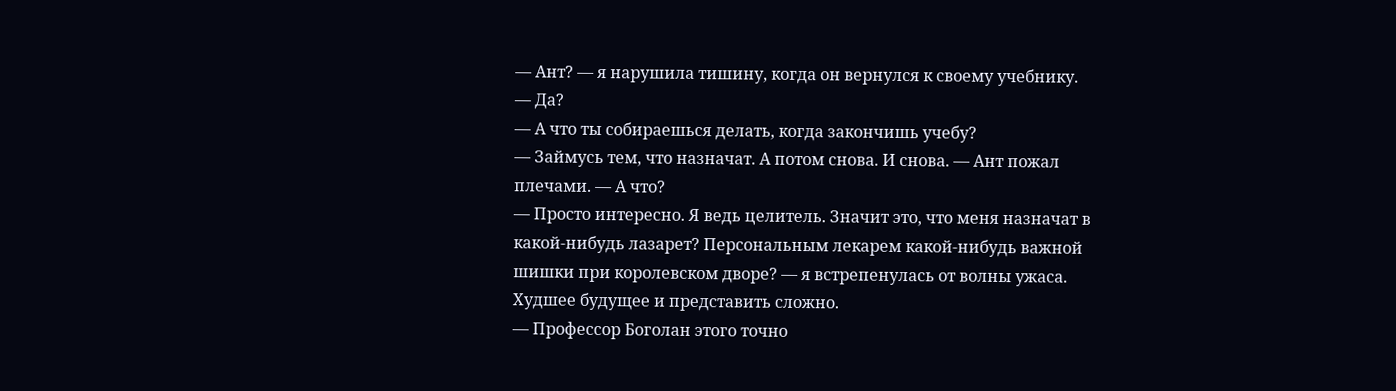— Ант? — я нарушила тишину, когда он вернулся к своему учебнику.
— Да?
— А что ты собираешься делать, когда закончишь учебу?
— Займусь тем, что назначат. А потом снова. И снова. — Ант пожал плечами. — А что?
— Просто интересно. Я ведь целитель. Значит это, что меня назначат в какой-нибудь лазарет? Персональным лекарем какой-нибудь важной шишки при королевском дворе? — я встрепенулась от волны ужаса. Худшее будущее и представить сложно.
— Профессор Боголан этого точно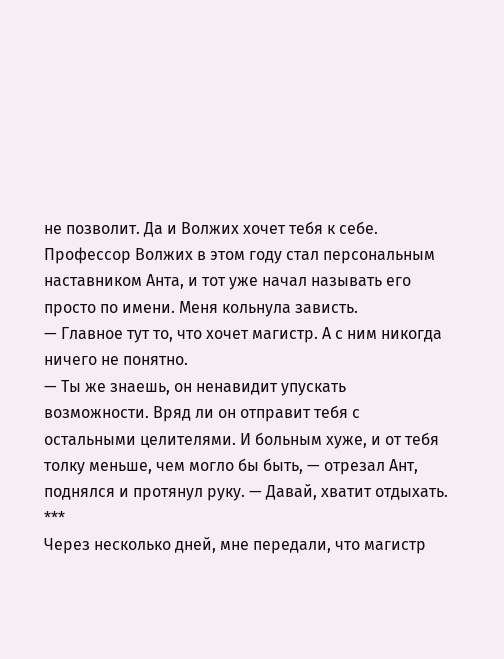не позволит. Да и Волжих хочет тебя к себе.
Профессор Волжих в этом году стал персональным наставником Анта, и тот уже начал называть его просто по имени. Меня кольнула зависть.
— Главное тут то, что хочет магистр. А с ним никогда ничего не понятно.
— Ты же знаешь, он ненавидит упускать возможности. Вряд ли он отправит тебя с остальными целителями. И больным хуже, и от тебя толку меньше, чем могло бы быть, — отрезал Ант, поднялся и протянул руку. — Давай, хватит отдыхать.
***
Через несколько дней, мне передали, что магистр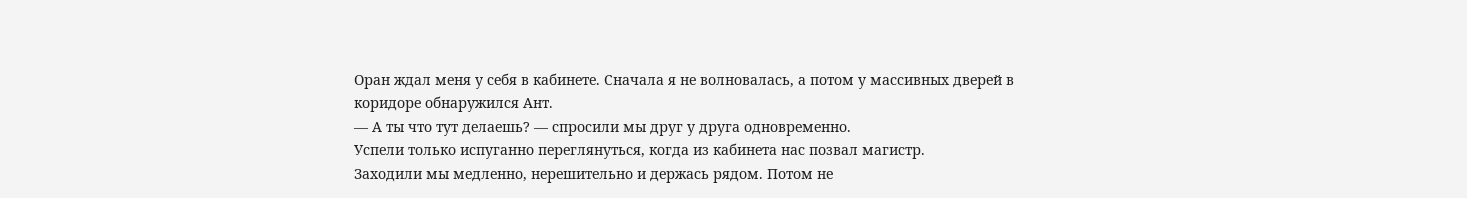Оран ждал меня у себя в кабинете. Сначала я не волновалась, а потом у массивных дверей в коридоре обнаружился Ант.
— А ты что тут делаешь? — спросили мы друг у друга одновременно.
Успели только испуганно переглянуться, когда из кабинета нас позвал магистр.
Заходили мы медленно, нерешительно и держась рядом. Потом не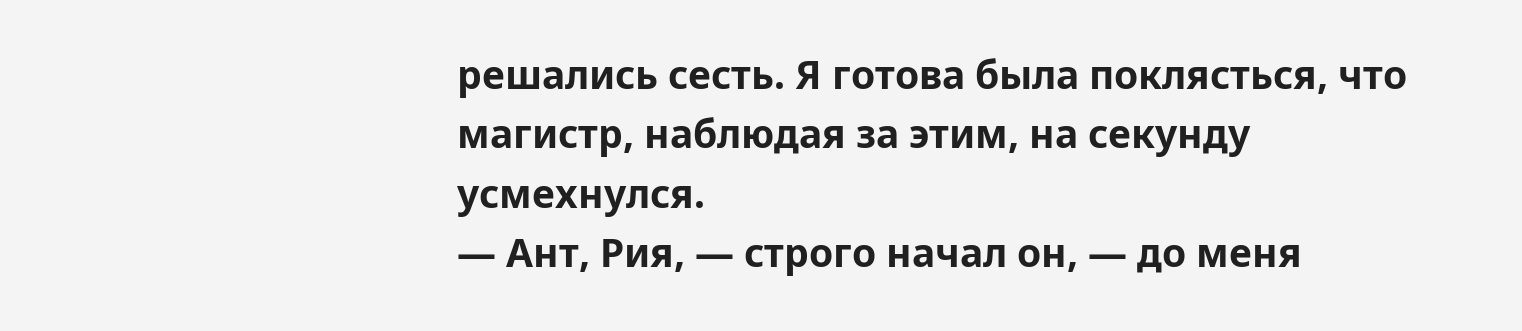решались сесть. Я готова была поклясться, что магистр, наблюдая за этим, на секунду усмехнулся.
— Ант, Рия, — строго начал он, — до меня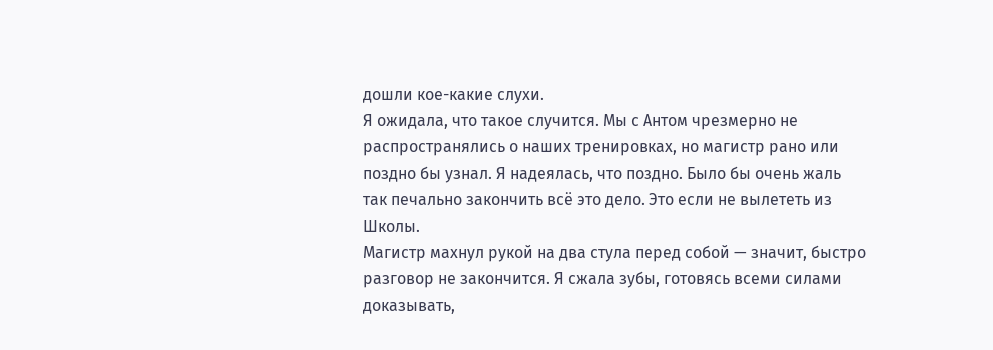дошли кое-какие слухи.
Я ожидала, что такое случится. Мы с Антом чрезмерно не распространялись о наших тренировках, но магистр рано или поздно бы узнал. Я надеялась, что поздно. Было бы очень жаль так печально закончить всё это дело. Это если не вылететь из Школы.
Магистр махнул рукой на два стула перед собой — значит, быстро разговор не закончится. Я сжала зубы, готовясь всеми силами доказывать,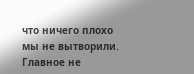что ничего плохо мы не вытворили. Главное не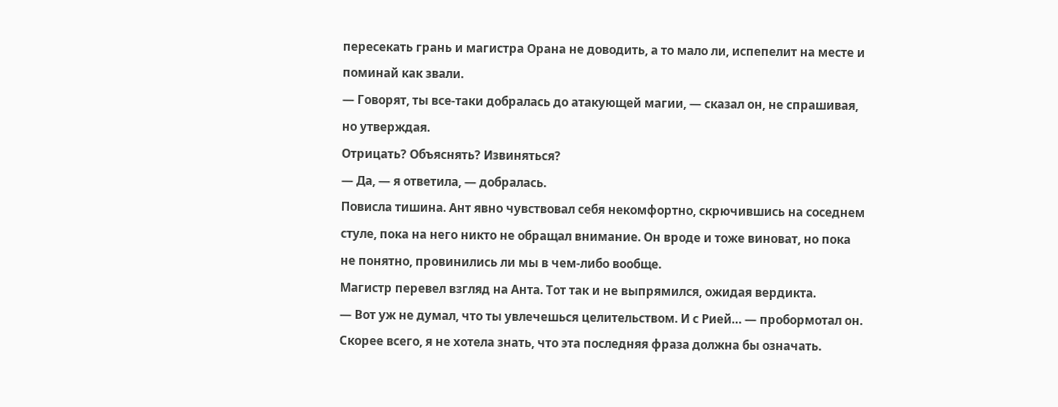пересекать грань и магистра Орана не доводить, а то мало ли, испепелит на месте и поминай как звали.
— Говорят, ты все-таки добралась до атакующей магии, — сказал он, не спрашивая, но утверждая.
Отрицать? Объяснять? Извиняться?
— Да, — я ответила, — добралась.
Повисла тишина. Ант явно чувствовал себя некомфортно, скрючившись на соседнем стуле, пока на него никто не обращал внимание. Он вроде и тоже виноват, но пока не понятно, провинились ли мы в чем-либо вообще.
Магистр перевел взгляд на Анта. Тот так и не выпрямился, ожидая вердикта.
— Вот уж не думал, что ты увлечешься целительством. И с Рией… — пробормотал он.
Скорее всего, я не хотела знать, что эта последняя фраза должна бы означать.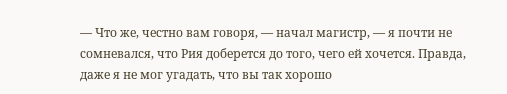— Что же, честно вам говоря, — начал магистр, — я почти не сомневался, что Рия доберется до того, чего ей хочется. Правда, даже я не мог угадать, что вы так хорошо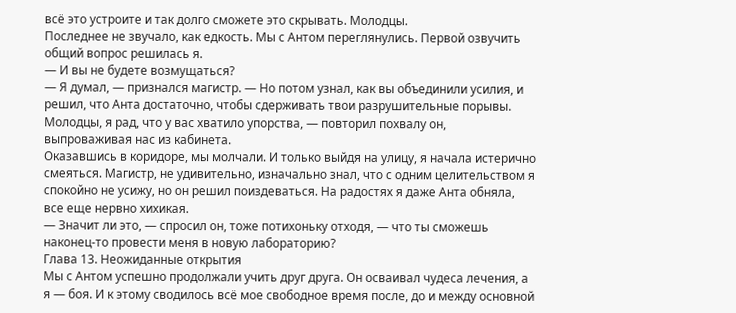всё это устроите и так долго сможете это скрывать. Молодцы.
Последнее не звучало, как едкость. Мы с Антом переглянулись. Первой озвучить общий вопрос решилась я.
— И вы не будете возмущаться?
— Я думал, — признался магистр. — Но потом узнал, как вы объединили усилия, и решил, что Анта достаточно, чтобы сдерживать твои разрушительные порывы. Молодцы, я рад, что у вас хватило упорства, — повторил похвалу он, выпроваживая нас из кабинета.
Оказавшись в коридоре, мы молчали. И только выйдя на улицу, я начала истерично смеяться. Магистр, не удивительно, изначально знал, что с одним целительством я спокойно не усижу, но он решил поиздеваться. На радостях я даже Анта обняла, все еще нервно хихикая.
— Значит ли это, — спросил он, тоже потихоньку отходя, — что ты сможешь наконец-то провести меня в новую лабораторию?
Глава 13. Неожиданные открытия
Мы с Антом успешно продолжали учить друг друга. Он осваивал чудеса лечения, а я — боя. И к этому сводилось всё мое свободное время после, до и между основной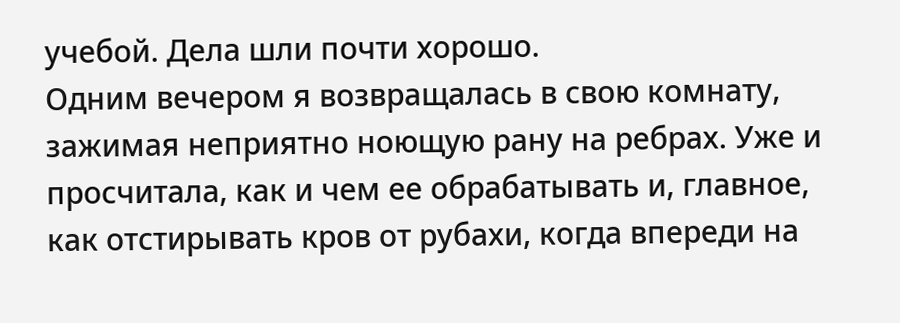учебой. Дела шли почти хорошо.
Одним вечером я возвращалась в свою комнату, зажимая неприятно ноющую рану на ребрах. Уже и просчитала, как и чем ее обрабатывать и, главное, как отстирывать кров от рубахи, когда впереди на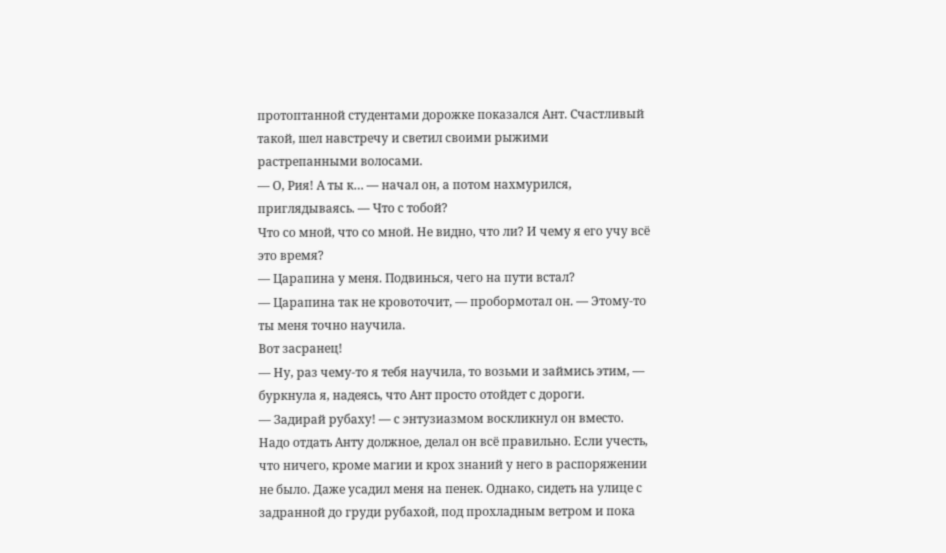протоптанной студентами дорожке показался Ант. Счастливый такой, шел навстречу и светил своими рыжими растрепанными волосами.
— О, Рия! А ты к… — начал он, а потом нахмурился, приглядываясь. — Что с тобой?
Что со мной, что со мной. Не видно, что ли? И чему я его учу всё это время?
— Царапина у меня. Подвинься, чего на пути встал?
— Царапина так не кровоточит, — пробормотал он. — Этому-то ты меня точно научила.
Вот засранец!
— Ну, раз чему-то я тебя научила, то возьми и займись этим, — буркнула я, надеясь, что Ант просто отойдет с дороги.
— Задирай рубаху! — с энтузиазмом воскликнул он вместо.
Надо отдать Анту должное, делал он всё правильно. Если учесть, что ничего, кроме магии и крох знаний у него в распоряжении не было. Даже усадил меня на пенек. Однако, сидеть на улице с задранной до груди рубахой, под прохладным ветром и пока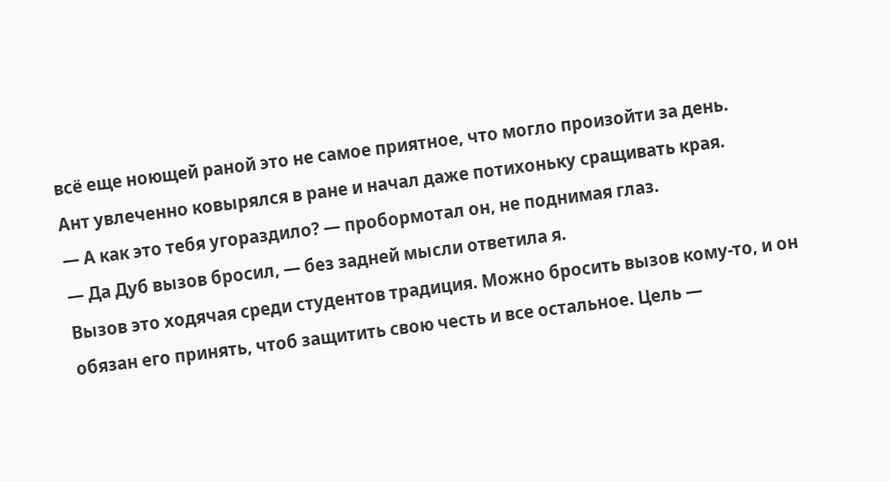всё еще ноющей раной это не самое приятное, что могло произойти за день.
Ант увлеченно ковырялся в ране и начал даже потихоньку сращивать края.
— А как это тебя угораздило? — пробормотал он, не поднимая глаз.
— Да Дуб вызов бросил, — без задней мысли ответила я.
Вызов это ходячая среди студентов традиция. Можно бросить вызов кому-то, и он обязан его принять, чтоб защитить свою честь и все остальное. Цель —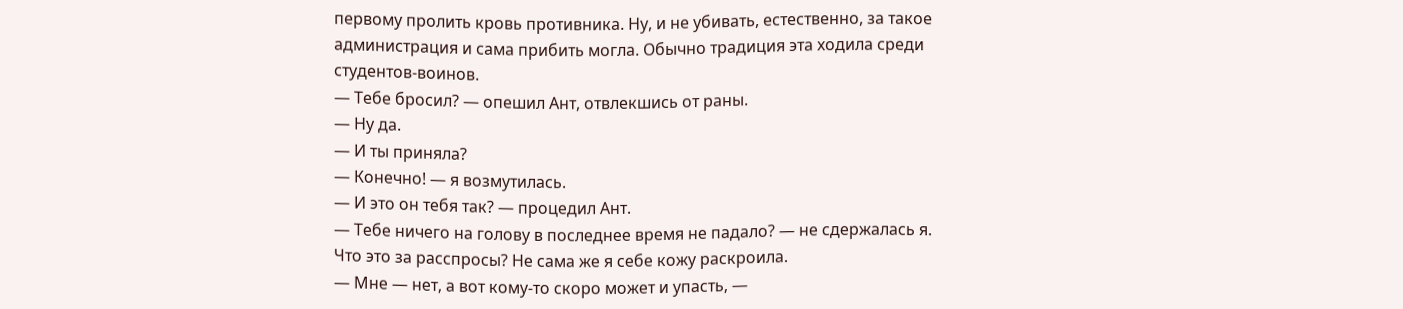первому пролить кровь противника. Ну, и не убивать, естественно, за такое администрация и сама прибить могла. Обычно традиция эта ходила среди студентов-воинов.
— Тебе бросил? — опешил Ант, отвлекшись от раны.
— Ну да.
— И ты приняла?
— Конечно! — я возмутилась.
— И это он тебя так? — процедил Ант.
— Тебе ничего на голову в последнее время не падало? — не сдержалась я.
Что это за расспросы? Не сама же я себе кожу раскроила.
— Мне — нет, а вот кому-то скоро может и упасть, —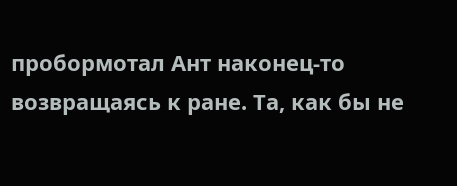пробормотал Ант наконец-то возвращаясь к ране. Та, как бы не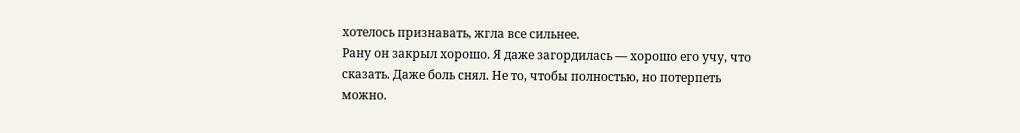хотелось признавать, жгла все сильнее.
Рану он закрыл хорошо. Я даже загордилась — хорошо его учу, что сказать. Даже боль снял. Не то, чтобы полностью, но потерпеть можно.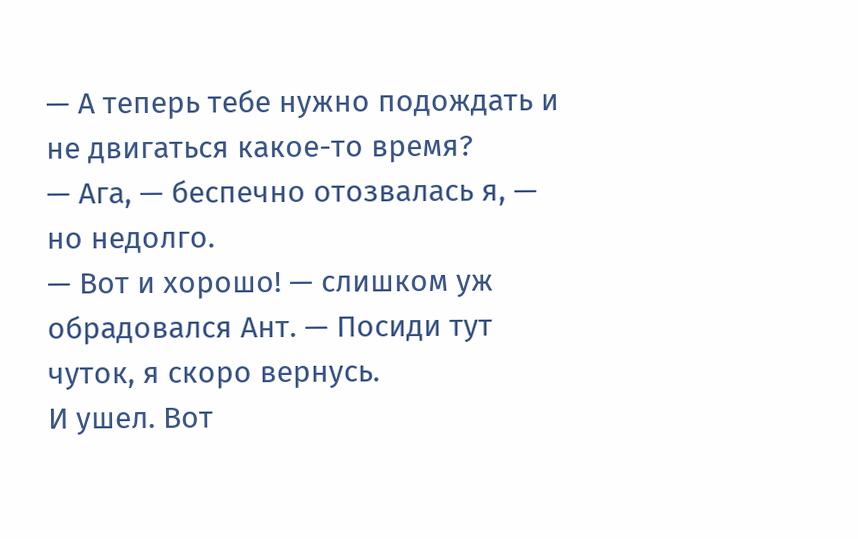— А теперь тебе нужно подождать и не двигаться какое-то время?
— Ага, — беспечно отозвалась я, — но недолго.
— Вот и хорошо! — слишком уж обрадовался Ант. — Посиди тут чуток, я скоро вернусь.
И ушел. Вот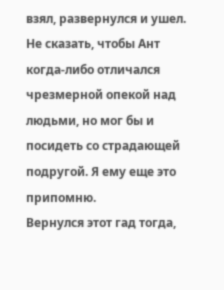взял, развернулся и ушел. Не сказать, чтобы Ант когда-либо отличался чрезмерной опекой над людьми, но мог бы и посидеть со страдающей подругой. Я ему еще это припомню.
Вернулся этот гад тогда,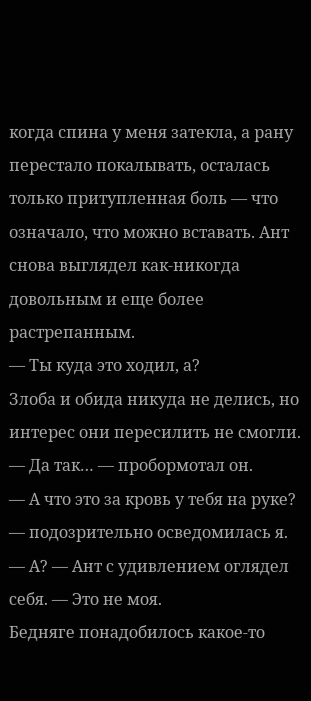когда спина у меня затекла, а рану перестало покалывать, осталась только притупленная боль — что означало, что можно вставать. Ант снова выглядел как-никогда довольным и еще более растрепанным.
— Ты куда это ходил, а?
Злоба и обида никуда не делись, но интерес они пересилить не смогли.
— Да так… — пробормотал он.
— А что это за кровь у тебя на руке? — подозрительно осведомилась я.
— А? — Ант с удивлением оглядел себя. — Это не моя.
Бедняге понадобилось какое-то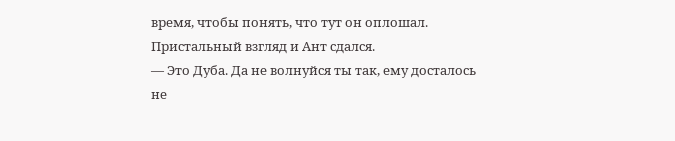время, чтобы понять, что тут он оплошал. Пристальный взгляд и Ант сдался.
— Это Дуба. Да не волнуйся ты так, ему досталось не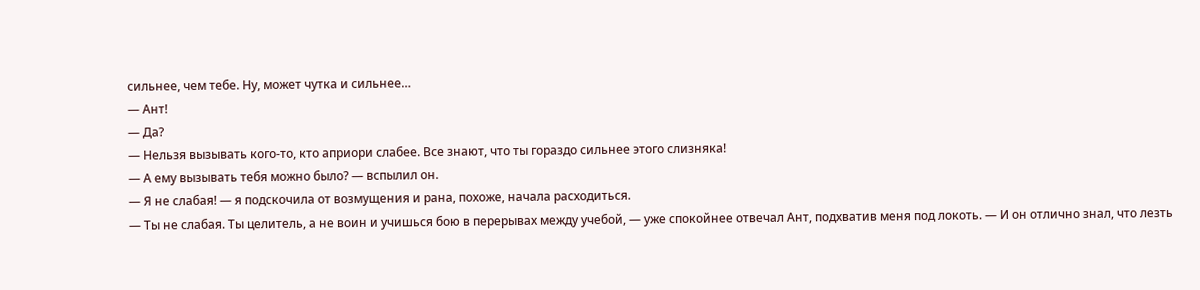сильнее, чем тебе. Ну, может чутка и сильнее…
— Ант!
— Да?
— Нельзя вызывать кого-то, кто априори слабее. Все знают, что ты гораздо сильнее этого слизняка!
— А ему вызывать тебя можно было? — вспылил он.
— Я не слабая! — я подскочила от возмущения и рана, похоже, начала расходиться.
— Ты не слабая. Ты целитель, а не воин и учишься бою в перерывах между учебой, — уже спокойнее отвечал Ант, подхватив меня под локоть. — И он отлично знал, что лезть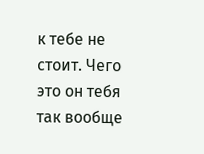к тебе не стоит. Чего это он тебя так вообще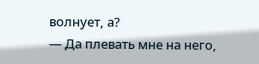волнует, а?
— Да плевать мне на него,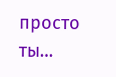просто ты…